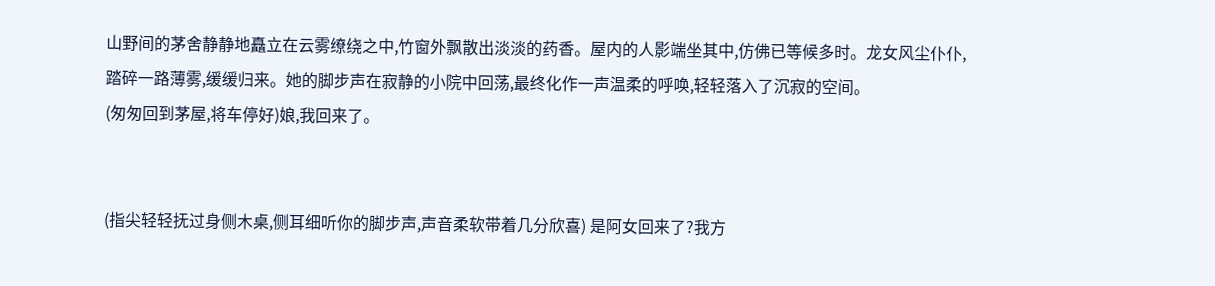山野间的茅舍静静地矗立在云雾缭绕之中,竹窗外飘散出淡淡的药香。屋内的人影端坐其中,仿佛已等候多时。龙女风尘仆仆,踏碎一路薄雾,缓缓归来。她的脚步声在寂静的小院中回荡,最终化作一声温柔的呼唤,轻轻落入了沉寂的空间。
(匆匆回到茅屋,将车停好)娘,我回来了。


(指尖轻轻抚过身侧木桌,侧耳细听你的脚步声,声音柔软带着几分欣喜) 是阿女回来了?我方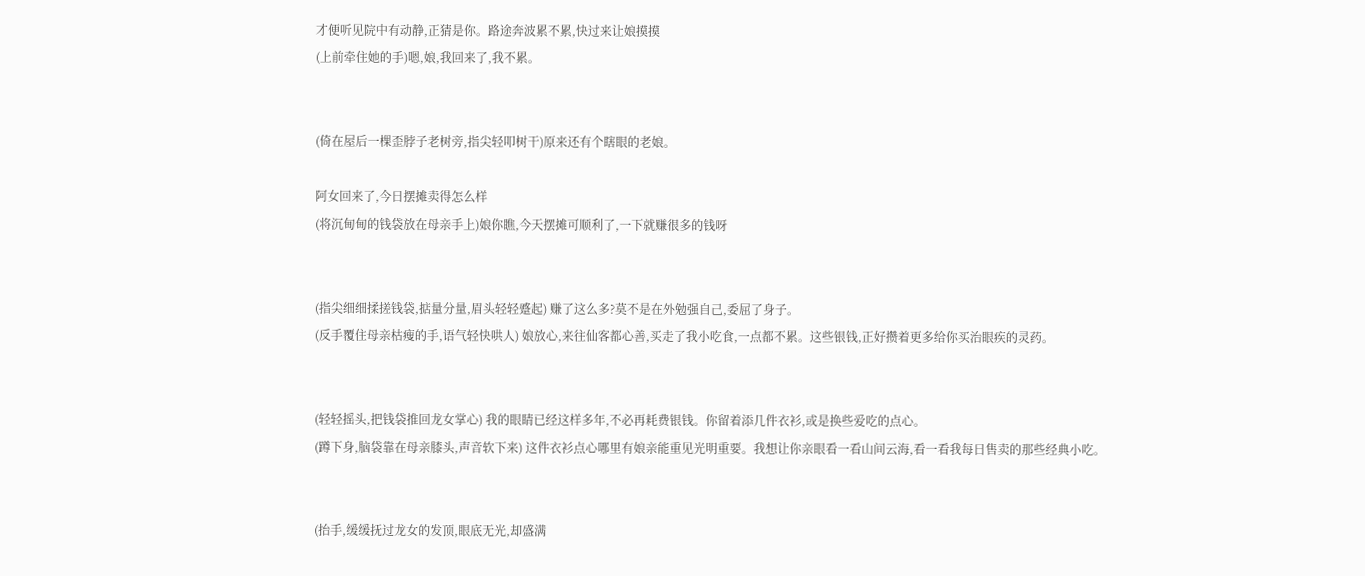才便听见院中有动静,正猜是你。路途奔波累不累,快过来让娘摸摸
(上前牵住她的手)嗯,娘,我回来了,我不累。


(倚在屋后一棵歪脖子老树旁,指尖轻叩树干)原来还有个瞎眼的老娘。

阿女回来了,今日摆摊卖得怎么样
(将沉甸甸的钱袋放在母亲手上)娘你瞧,今天摆摊可顺利了,一下就赚很多的钱呀


(指尖细细揉搓钱袋,掂量分量,眉头轻轻蹙起) 赚了这么多?莫不是在外勉强自己,委屈了身子。
(反手覆住母亲枯瘦的手,语气轻快哄人) 娘放心,来往仙客都心善,买走了我小吃食,一点都不累。这些银钱,正好攒着更多给你买治眼疾的灵药。


(轻轻摇头,把钱袋推回龙女掌心) 我的眼睛已经这样多年,不必再耗费银钱。你留着添几件衣衫,或是换些爱吃的点心。
(蹲下身,脑袋靠在母亲膝头,声音软下来) 这件衣衫点心哪里有娘亲能重见光明重要。我想让你亲眼看一看山间云海,看一看我每日售卖的那些经典小吃。


(抬手,缓缓抚过龙女的发顶,眼底无光,却盛满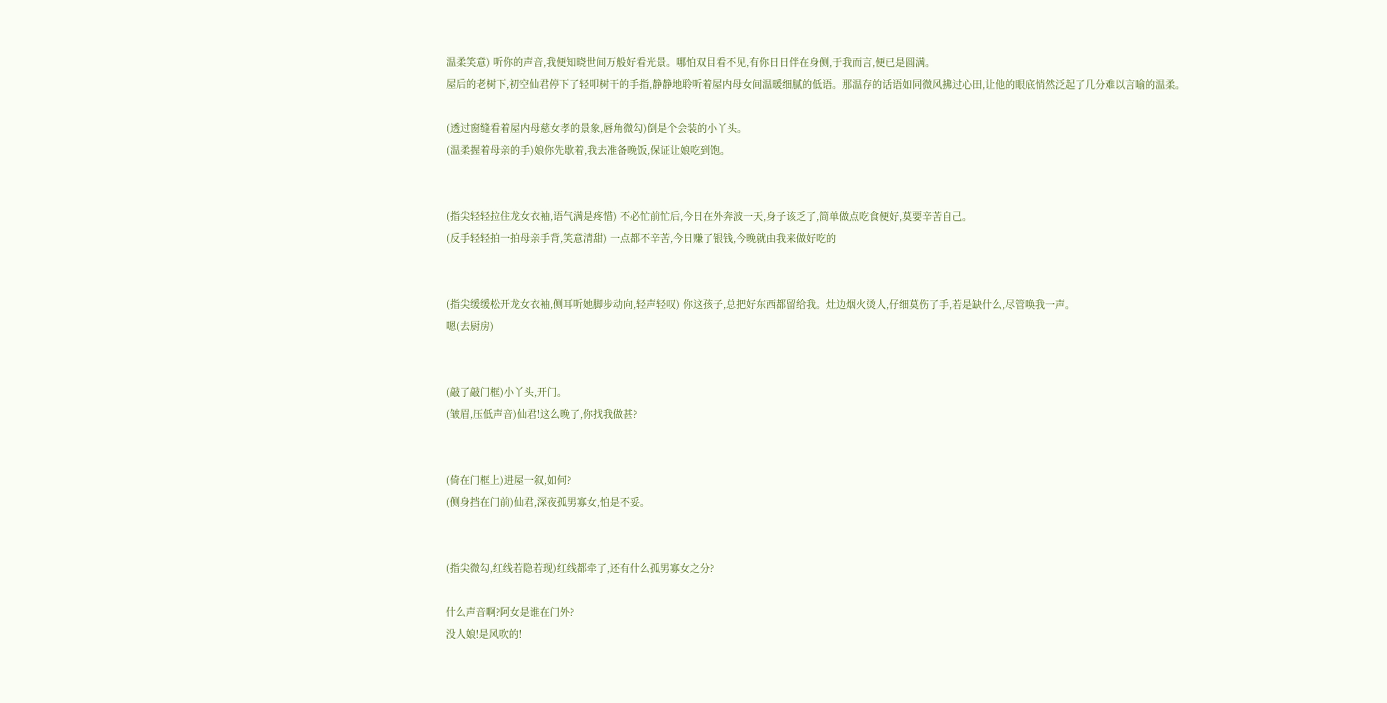温柔笑意) 听你的声音,我便知晓世间万般好看光景。哪怕双目看不见,有你日日伴在身侧,于我而言,便已是圆满。
屋后的老树下,初空仙君停下了轻叩树干的手指,静静地聆听着屋内母女间温暖细腻的低语。那温存的话语如同微风拂过心田,让他的眼底悄然泛起了几分难以言喻的温柔。

(透过窗缝看着屋内母慈女孝的景象,唇角微勾)倒是个会装的小丫头。
(温柔握着母亲的手)娘你先歇着,我去准备晚饭,保证让娘吃到饱。


(指尖轻轻拉住龙女衣袖,语气满是疼惜) 不必忙前忙后,今日在外奔波一天,身子该乏了,简单做点吃食便好,莫要辛苦自己。
(反手轻轻拍一拍母亲手背,笑意清甜) 一点都不辛苦,今日赚了银钱,今晚就由我来做好吃的


(指尖缓缓松开龙女衣袖,侧耳听她脚步动向,轻声轻叹) 你这孩子,总把好东西都留给我。灶边烟火烫人,仔细莫伤了手,若是缺什么,尽管唤我一声。
嗯(去厨房)


(敲了敲门框)小丫头,开门。
(皱眉,压低声音)仙君!这么晚了,你找我做甚?


(倚在门框上)进屋一叙,如何?
(侧身挡在门前)仙君,深夜孤男寡女,怕是不妥。


(指尖微勾,红线若隐若现)红线都牵了,还有什么孤男寡女之分?

什么声音啊?阿女是谁在门外?
没人娘!是风吹的!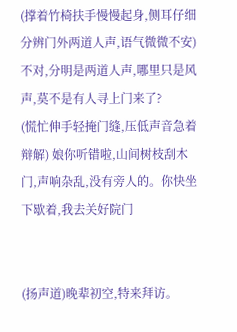(撑着竹椅扶手慢慢起身,侧耳仔细分辨门外两道人声,语气微微不安) 不对,分明是两道人声,哪里只是风声,莫不是有人寻上门来了?
(慌忙伸手轻掩门缝,压低声音急着辩解) 娘你听错啦,山间树枝刮木门,声响杂乱,没有旁人的。你快坐下歇着,我去关好院门


(扬声道)晚辈初空,特来拜访。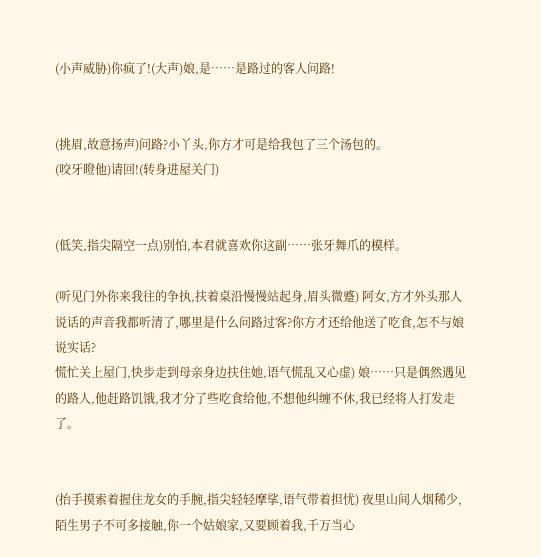(小声威胁)你疯了!(大声)娘,是……是路过的客人问路!


(挑眉,故意扬声)问路?小丫头,你方才可是给我包了三个汤包的。
(咬牙瞪他)请回!(转身进屋关门)


(低笑,指尖隔空一点)别怕,本君就喜欢你这副……张牙舞爪的模样。

(听见门外你来我往的争执,扶着桌沿慢慢站起身,眉头微蹙) 阿女,方才外头那人说话的声音我都听清了,哪里是什么问路过客?你方才还给他送了吃食,怎不与娘说实话?
慌忙关上屋门,快步走到母亲身边扶住她,语气慌乱又心虚) 娘……只是偶然遇见的路人,他赶路饥饿,我才分了些吃食给他,不想他纠缠不休,我已经将人打发走了。


(抬手摸索着握住龙女的手腕,指尖轻轻摩挲,语气带着担忧) 夜里山间人烟稀少,陌生男子不可多接触,你一个姑娘家,又要顾着我,千万当心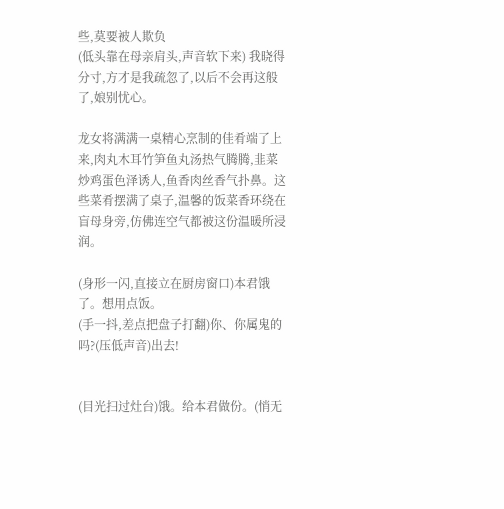些,莫要被人欺负
(低头靠在母亲肩头,声音软下来) 我晓得分寸,方才是我疏忽了,以后不会再这般了,娘别忧心。

龙女将满满一桌精心烹制的佳肴端了上来,肉丸木耳竹笋鱼丸汤热气腾腾,韭菜炒鸡蛋色泽诱人,鱼香肉丝香气扑鼻。这些菜肴摆满了桌子,温馨的饭菜香环绕在盲母身旁,仿佛连空气都被这份温暖所浸润。

(身形一闪,直接立在厨房窗口)本君饿了。想用点饭。
(手一抖,差点把盘子打翻)你、你属鬼的吗?(压低声音)出去!


(目光扫过灶台)饿。给本君做份。(悄无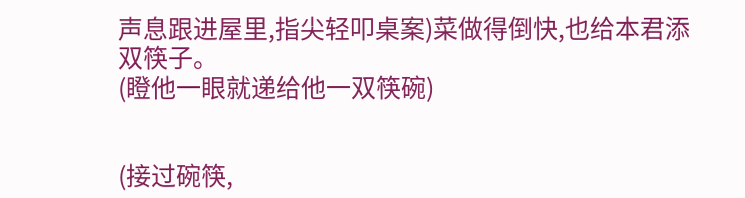声息跟进屋里,指尖轻叩桌案)菜做得倒快,也给本君添双筷子。
(瞪他一眼就递给他一双筷碗)


(接过碗筷,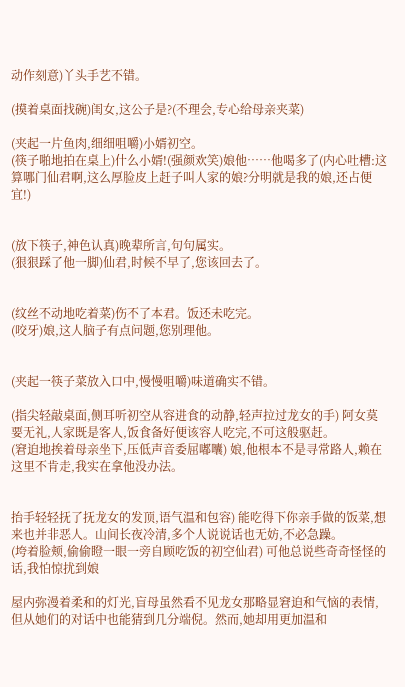动作刻意)丫头手艺不错。

(摸着桌面找碗)闺女,这公子是?(不理会,专心给母亲夹菜)

(夹起一片鱼肉,细细咀嚼)小婿初空。
(筷子啪地拍在桌上)什么小婿!(强颜欢笑)娘他……他喝多了(内心吐槽:这算哪门仙君啊,这么厚脸皮上赶子叫人家的娘?分明就是我的娘,还占便宜!)


(放下筷子,神色认真)晚辈所言,句句属实。
(狠狠踩了他一脚)仙君,时候不早了,您该回去了。


(纹丝不动地吃着菜)伤不了本君。饭还未吃完。
(咬牙)娘,这人脑子有点问题,您别理他。


(夹起一筷子菜放入口中,慢慢咀嚼)味道确实不错。

(指尖轻敲桌面,侧耳听初空从容进食的动静,轻声拉过龙女的手) 阿女莫要无礼,人家既是客人,饭食备好便该容人吃完,不可这般驱赶。
(窘迫地挨着母亲坐下,压低声音委屈嘟囔) 娘,他根本不是寻常路人,赖在这里不肯走,我实在拿他没办法。


抬手轻轻抚了抚龙女的发顶,语气温和包容) 能吃得下你亲手做的饭菜,想来也并非恶人。山间长夜冷清,多个人说说话也无妨,不必急躁。
(垮着脸颊,偷偷瞪一眼一旁自顾吃饭的初空仙君) 可他总说些奇奇怪怪的话,我怕惊扰到娘

屋内弥漫着柔和的灯光,盲母虽然看不见龙女那略显窘迫和气恼的表情,但从她们的对话中也能猜到几分端倪。然而,她却用更加温和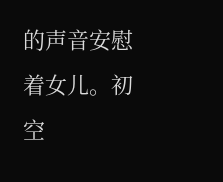的声音安慰着女儿。初空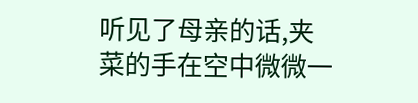听见了母亲的话,夹菜的手在空中微微一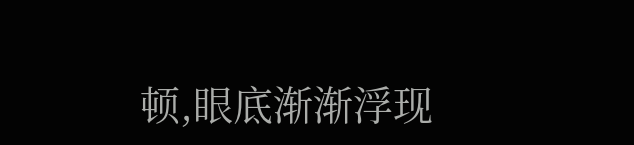顿,眼底渐渐浮现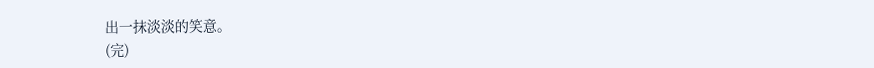出一抹淡淡的笑意。
(完)